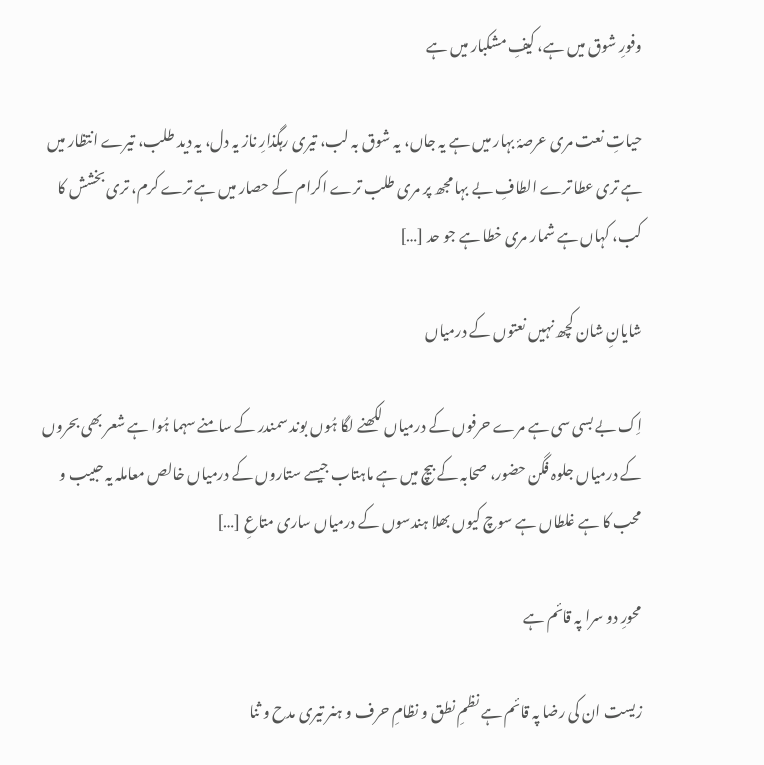وفورِ شوق میں ہے، کیفِ مشکبار میں ہے

حیاتِ نعت مری عرصۂ بہار میں ہے یہ جاں، یہ شوق بہ لب، تیری رہگذارِ ناز یہ دل، یہ دید طلب، تیرے انتظار میں ہے تری عطا ترے الطافِ بے بہا مجھ پر مری طلب ترے اکرام کے حصار میں ہے ترے کرم، تری بخشش کا کب، کہاں ہے شمار مری خطا ہے جو حد […]

شایانِ شان کچھ نہیں نعتوں کے درمیاں

اِک بے بسی سی ہے مرے حرفوں کے درمیاں لکھنے لگا ہُوں بوند سمندر کے سامنے سہما ہُوا ہے شعر بھی بحروں کے درمیاں جلوہ فگن حضور، صحابہ کے بیچ میں ہے ماہتاب جیسے ستاروں کے درمیاں خالص معاملہ یہ حبیب و محب کا ہے غلطاں ہے سوچ کیوں بھلا ہندسوں کے درمیاں ساری متاعِ […]

محورِ دو سرا پہ قائم ہے

زیست ان کی رضا پہ قائم ہے نظمِ نطق و نظامِ حرف و ہنر تیری مدح و ثنا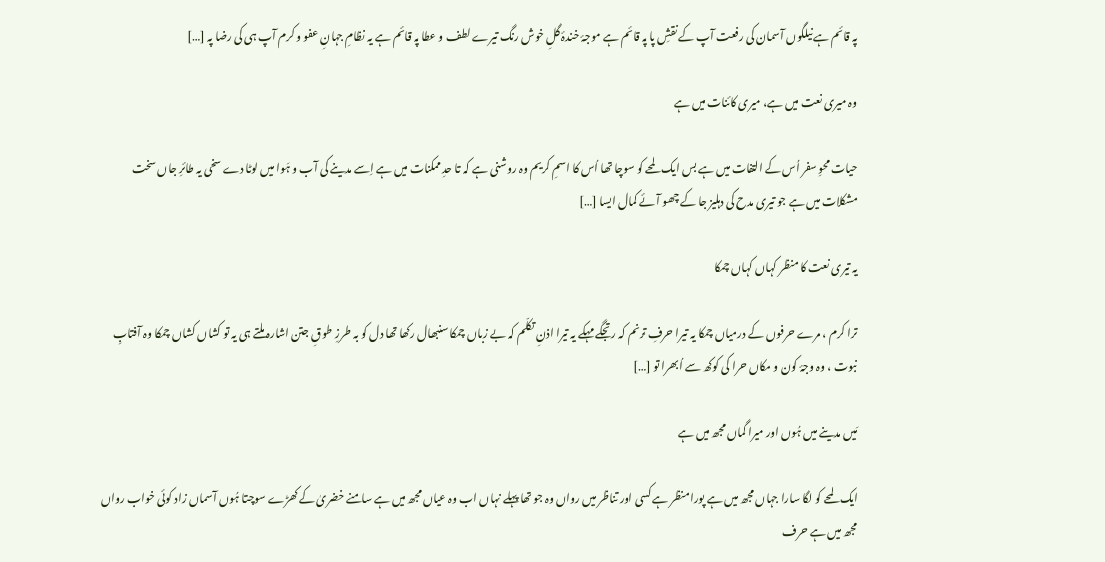پہ قائم ہے نیلگوں آسمان کی رفعت آپ کے نقشِ پا پہ قائم ہے موجۂ خندۂ گلِ خوش رنگ تیرے لطف و عطا پہ قائم ہے یہ نظامِ جہانِ عفو و کرم آپ ہی کی رضا پہ […]

وہ میری نعت میں ہے، میری کائنات میں ہے

حیات محوِ سفر اُس کے التفات میں ہے بس ایک لمحے کو سوچا تھا اُس کا اسمِ کریم وہ روشنی ہے کہ تا حدِ ممکنات میں ہے اِسے مدینے کی آب و ہَوا میں لوٹا دے سخی یہ طائرِ جاں سخت مشکلات میں ہے جو تیری مدح کی دہلیز جا کے چھو آئے کمال ایسا […]

یہ تیری نعت کا منظر کہاں کہاں چمکا

ترا کرم ، مرے حرفوں کے درمیاں چمکا یہ تیرا حرفِ ترنم کہ رتجگے مہکے یہ تیرا اذنِ تکلّم کہ بے زباں چمکا سنبھال رکھا تھا دل کو بہ طرزِ طوقِ جتن اشارہ ملتے ہی یہ تو کشاں کشاں چمکا وہ آفتابِ نبوت ، وہ وجۂ کون و مکاں حرا کی کوکھ سے اُبھرا تو […]

مَیں مدینے میں ہُوں اور میرا گماں مجھ میں ہے

ایک لمحے کو لگا سارا جہاں مجھ میں ہے پورا منظر ہے کسی اور تناظر میں رواں وہ جو تھا پہلے نہاں اب وہ عیاں مجھ میں ہے سامنے خضریٰ کے کھڑے سوچتا ہُوں آسماں زاد کوئی خواب رواں مجھ میں ہے حرف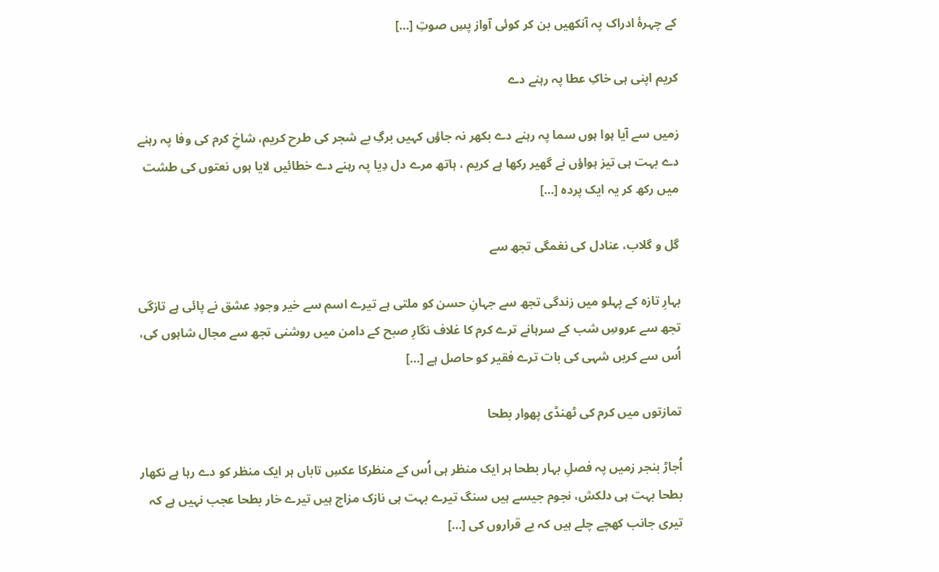کے چہرۂ ادراک پہ آنکھیں بن کر کوئی آواز پسِ صوتِ […]

کریم اپنی ہی خاکِ عطا پہ رہنے دے

زمیں سے آیا ہوا ہوں سما پہ رہنے دے بکھر نہ جاؤں کہیں برگِ بے شجر کی طرح کریم، شاخِ کرم کی وفا پہ رہنے دے بہت ہی تیز ہواؤں نے گھیر رکھا ہے کریم ، ہاتھ مرے دل دِیا پہ رہنے دے خطائیں لایا ہوں نعتوں کی طشت میں رکھ کر یہ ایک پردہ […]

گل و گلاب، عنادل کی نغمگی تجھ سے

بہارِ تازہ کے پہلو میں زندگی تجھ سے جہانِ حسن کو ملتی ہے تیرے اسم سے خیر وجودِ عشق نے پائی ہے تازگی تجھ سے عروسِ شب کے سرہانے ترے کرم کا غلاف نگارِ صبح کے دامن میں روشنی تجھ سے مجال شاہوں کی، اُس سے کریں شہی کی بات ترے فقیر کو حاصل ہے […]

تمازتوں میں کرم کی ٹھنڈی پھوار بطحا

اُجاڑ بنجر زمیں پہ فصلِ بہار بطحا ہر ایک منظر ہی اُس کے منظرکا عکسِ تاباں ہر ایک منظر کو دے رہا ہے نکھار بطحا بہت ہی دلکش، نجوم جیسے ہیں سنگ تیرے بہت ہی نازک مزاج ہیں تیرے خار بطحا عجب نہیں ہے کہ تیری جانب کھچے چلے ہیں کہ بے قراروں کی […]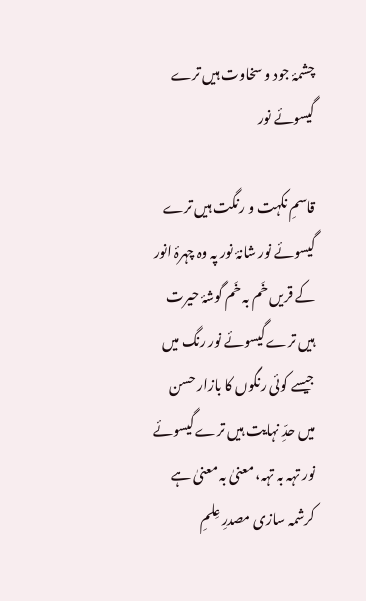چشمۂ جود و سخاوت ہیں ترے گیسوئے نور

قاسمِ نکہت و رنگت ہیں ترے گیسوئے نور شانۂ نور پہ وہ چہرۂ انور کے قریں خَم بہ خَم گوشۂ حیرت ہیں ترے گیسوئے نور رنگ میں جیسے کوئی رنگوں کا بازار حسن میں حدِّ نہایت ہیں ترے گیسوئے نور تہہ بہ تہہ، معنیٰ بہ معنیٰ ہے کرشمہ سازی مصدرِ عِلمِ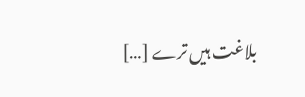بلاغت ہیں ترے […]